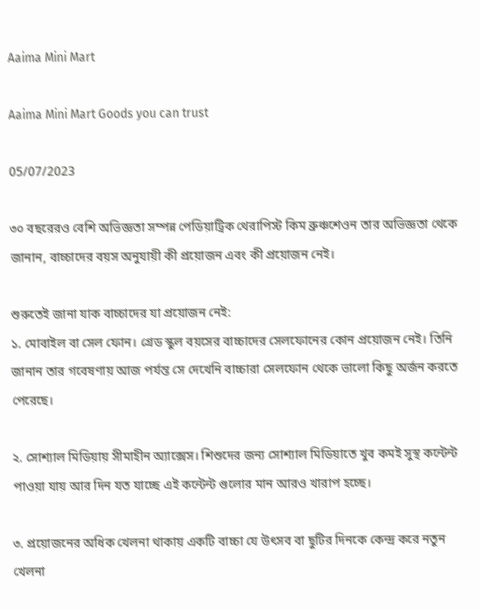Aaima Mini Mart

Aaima Mini Mart Goods you can trust

05/07/2023

৩০ বছরেরও বেশি অভিজ্ঞতা সম্পন্ন পেডিয়াট্রিক থেরাপিস্ট কিম ব্রুঞ্চশেওন তার অভিজ্ঞতা থেকে জানান, বাচ্চাদের বয়স অনুযায়ী কী প্রয়োজন এবং কী প্রয়োজন নেই।

শুরুতেই জানা যাক বাচ্চাদের যা প্রয়োজন নেই:
১. মোবাইল বা সেল ফোন। গ্রেড স্কুল বয়সের বাচ্চাদের সেলফোনের কোন প্রয়োজন নেই। তিনি জানান তার গবেষণায় আজ পর্যন্ত সে দেখেনি বাচ্চারা সেলফোন থেকে ভালো কিছু অর্জন করতে পেরেছে।

২. সোশ্যাল মিডিয়ায় সীমাহীন অ্যাক্সেস। শিশুদের জন্য সোশ্যাল মিডিয়াতে খুব কমই সুস্থ কন্টেন্ট পাওয়া যায় আর দিন যত যাচ্ছে এই কন্টেন্ট গুলোর মান আরও খারাপ হচ্ছে।

৩. প্রয়োজনের অধিক খেলনা থাকায় একটি বাচ্চা যে উৎসব বা ছুটির দিনকে কেন্দ্র করে নতুন খেলনা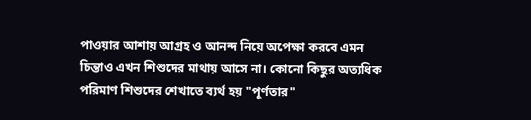পাওয়ার আশায় আগ্রহ ও আনন্দ নিয়ে অপেক্ষা করবে এমন চিন্তাও এখন শিশুদের মাথায় আসে না। কোনো কিছুর অত্যধিক পরিমাণ শিশুদের শেখাতে ব্যর্থ হয় "পূর্ণতার"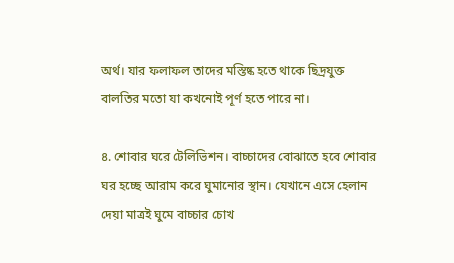অর্থ। যার ফলাফল তাদের মস্তিষ্ক হতে থাকে ছিদ্রযুক্ত বালতির মতো যা কখনোই পূর্ণ হতে পারে না।

৪. শোবার ঘরে টেলিভিশন। বাচ্চাদের বোঝাতে হবে শোবার ঘর হচ্ছে আরাম করে ঘুমানোর স্থান। যেখানে এসে হেলান দেয়া মাত্রই ঘুমে বাচ্চার চোখ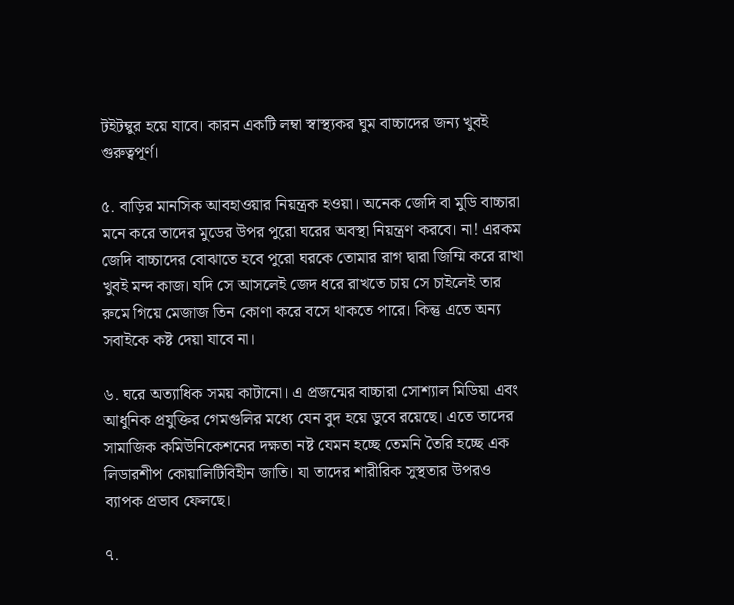টইটম্বুর হয়ে যাবে। কারন একটি লম্বা স্বাস্থ্যকর ঘুম বাচ্চাদের জন্য খুবই গুরুত্বপূর্ণ।

৫. বাড়ির মানসিক আবহাওয়ার নিয়ন্ত্রক হওয়া। অনেক জেদি বা মুডি বাচ্চারা মনে করে তাদের মুডের উপর পুরো ঘরের অবস্থা নিয়ন্ত্রণ করবে। না! এরকম জেদি বাচ্চাদের বোঝাতে হবে পুরো ঘরকে তোমার রাগ দ্বারা জিম্মি করে রাখা খুবই মন্দ কাজ। যদি সে আসলেই জেদ ধরে রাখতে চায় সে চাইলেই তার রুমে গিয়ে মেজাজ তিন কোণা করে বসে থাকতে পারে। কিন্তু এতে অন্য সবাইকে কষ্ট দেয়া যাবে না।

৬. ঘরে অত্যাধিক সময় কাটানো। এ প্রজন্মের বাচ্চারা সোশ্যাল মিডিয়া এবং আধুনিক প্রযুক্তির গেমগুলির মধ্যে যেন বুদ হয়ে ডুবে রয়েছে। এতে তাদের সামাজিক কমিউনিকেশনের দক্ষতা নষ্ট যেমন হচ্ছে তেমনি তৈরি হচ্ছে এক লিডারশীপ কোয়ালিটিবিহীন জাতি। যা তাদের শারীরিক সুস্থতার উপরও ব্যাপক প্রভাব ফেলছে।

৭.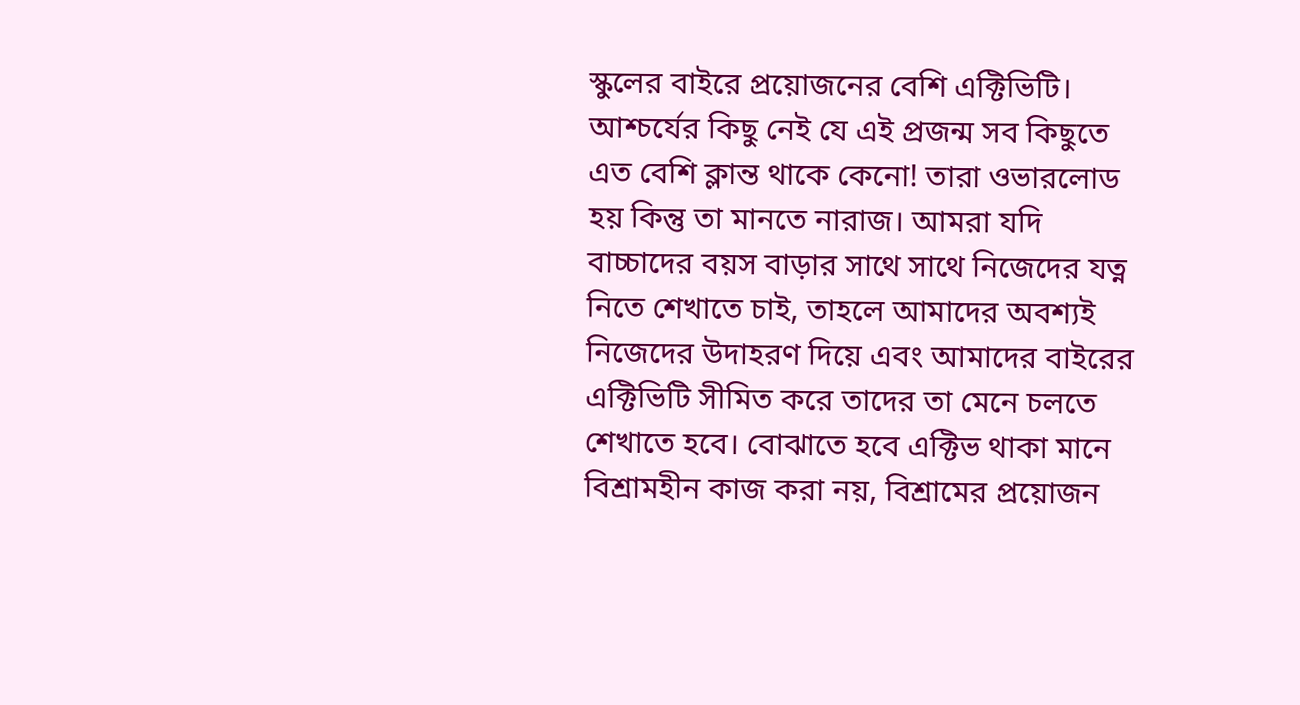স্কুলের বাইরে প্রয়োজনের বেশি এক্টিভিটি। আশ্চর্যের কিছু নেই যে এই প্রজন্ম সব কিছুতে এত বেশি ক্লান্ত থাকে কেনো! তারা ওভারলোড হয় কিন্তু তা মানতে নারাজ। আমরা যদি বাচ্চাদের বয়স বাড়ার সাথে সাথে নিজেদের যত্ন নিতে শেখাতে চাই, তাহলে আমাদের অবশ্যই নিজেদের উদাহরণ দিয়ে এবং আমাদের বাইরের এক্টিভিটি সীমিত করে তাদের তা মেনে চলতে শেখাতে হবে। বোঝাতে হবে এক্টিভ থাকা মানে বিশ্রামহীন কাজ করা নয়, বিশ্রামের প্রয়োজন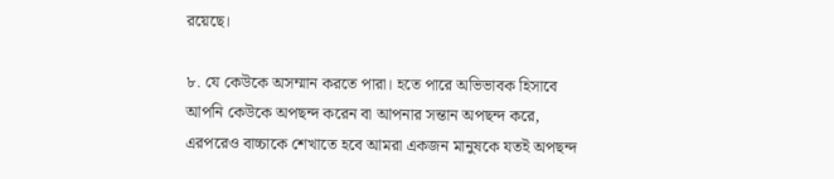রয়েছে।

৮. যে কেউকে অসম্মান করতে পারা। হতে পারে অভিভাবক হিসাবে আপনি কেউকে অপছন্দ করেন বা আপনার সন্তান অপছন্দ করে, এরপরেও বাচ্চাকে শেখাতে হবে আমরা একজন মানুষকে যতই অপছন্দ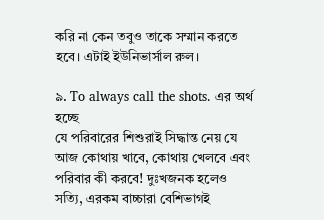করি না কেন তবুও তাকে সম্মান করতে হবে। এটাই ইউনিভার্সাল রুল।

৯. To always call the shots. এর অর্থ হচ্ছে
যে পরিবারের শিশুরাই সিদ্ধান্ত নেয় যে আজ কোথায় খাবে, কোথায় খেলবে এবং পরিবার কী করবে! দুঃখজনক হলেও সত্যি, এরকম বাচ্চারা বেশিভাগই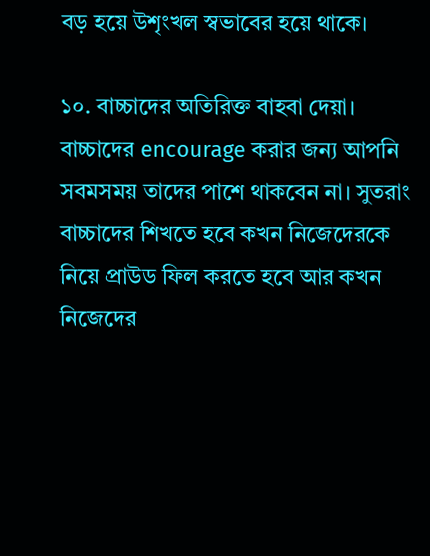বড় হয়ে উশৃংখল স্বভাবের হয়ে থাকে।

১০. বাচ্চাদের অতিরিক্ত বাহবা দেয়া।
বাচ্চাদের encourage করার জন্য আপনি সবমসময় তাদের পাশে থাকবেন না। সুতরাং বাচ্চাদের শিখতে হবে কখন নিজেদেরকে নিয়ে প্রাউড ফিল করতে হবে আর কখন নিজেদের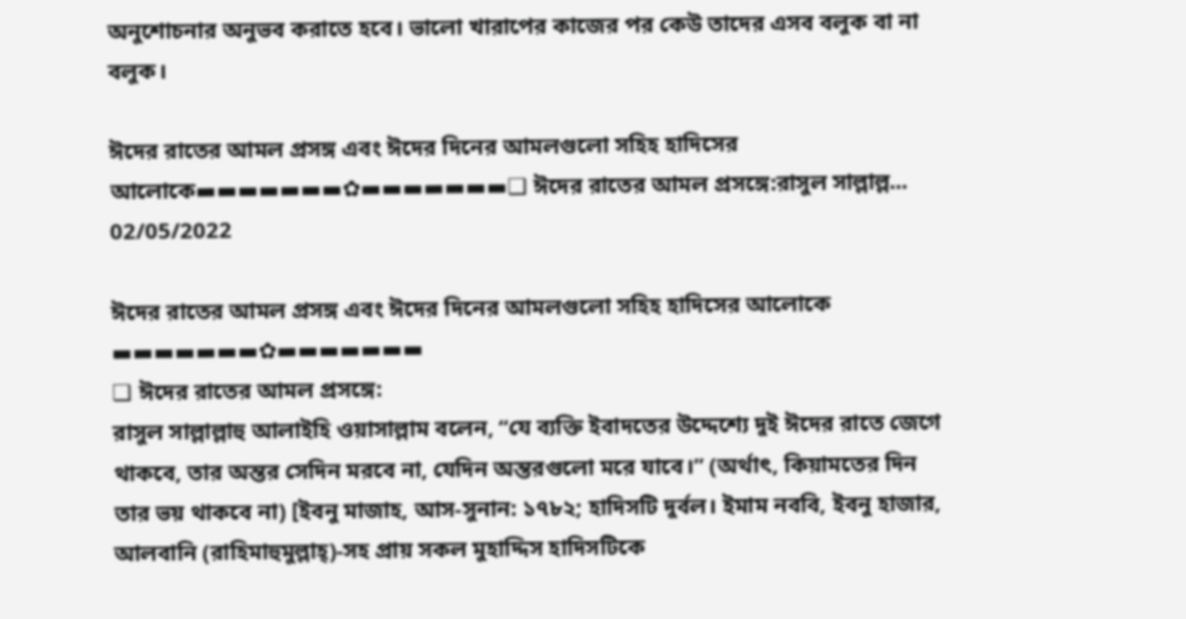অনুশোচনার অনুভব করাতে হবে। ভালো খারাপের কাজের পর কেউ তাদের এসব বলুক বা না বলুক।

ঈদের রাতের আমল প্রসঙ্গ এবং ঈদের দিনের আমলগুলো সহিহ হাদিসের আলোকে▬▬▬▬▬▬▬✿▬▬▬▬▬▬▬❑ ঈদের রাতের আমল প্রসঙ্গে:রাসুল সাল্লাল্ল...
02/05/2022

ঈদের রাতের আমল প্রসঙ্গ এবং ঈদের দিনের আমলগুলো সহিহ হাদিসের আলোকে
▬▬▬▬▬▬▬✿▬▬▬▬▬▬▬
❑ ঈদের রাতের আমল প্রসঙ্গে:
রাসুল সাল্লাল্লাহু আলাইহি ওয়াসাল্লাম বলেন, ‘‘যে ব্যক্তি ইবাদতের উদ্দেশ্যে দুই ঈদের রাতে জেগে থাকবে, তার অন্তর সেদিন মরবে না, যেদিন অন্তরগুলো মরে যাবে।’’ (অর্থাৎ, কিয়ামতের দিন তার ভয় থাকবে না) [ইবনু মাজাহ, আস-সুনান: ১৭৮২; হাদিসটি দুর্বল। ইমাম নববি, ইবনু হাজার, আলবানি (রাহিমাহুমুল্লাহ্)-সহ প্রায় সকল মুহাদ্দিস হাদিসটিকে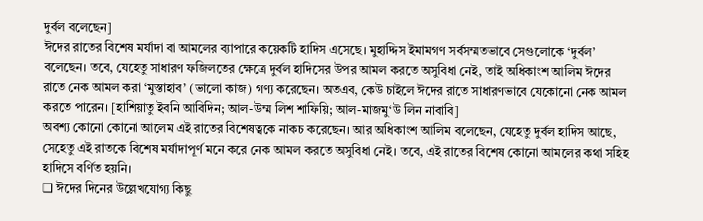দুর্বল বলেছেন]
ঈদের রাতের বিশেষ মর্যাদা বা আমলের ব্যাপারে কয়েকটি হাদিস এসেছে। মুহাদ্দিস ইমামগণ সর্বসম্মতভাবে সেগুলোকে ‘দুর্বল’ বলেছেন। তবে, যেহেতু সাধারণ ফজিলতের ক্ষেত্রে দুর্বল হাদিসের উপর আমল করতে অসুবিধা নেই, তাই অধিকাংশ আলিম ঈদের রাতে নেক আমল করা ‘মুস্তাহাব’ (ভালো কাজ) গণ্য করেছেন। অতএব, কেউ চাইলে ঈদের রাতে সাধারণভাবে যেকোনো নেক আমল করতে পারেন। [হাশিয়াতু ইবনি আবিদিন; আল-উম্ম লিশ শাফিয়ি; আল-মাজমু‘উ লিন নাবাবি]
অবশ্য কোনো কোনো আলেম এই রাতের বিশেষত্বকে নাকচ করেছেন। আর অধিকাংশ আলিম বলেছেন, যেহেতু দুর্বল হাদিস আছে, সেহেতু এই রাতকে বিশেষ মর্যাদাপূর্ণ মনে করে নেক আমল করতে অসুবিধা নেই। তবে, এই রাতের বিশেষ কোনো আমলের কথা সহিহ হাদিসে বর্ণিত হয়নি।
❑ ঈদের দিনের উল্লেখযোগ্য কিছু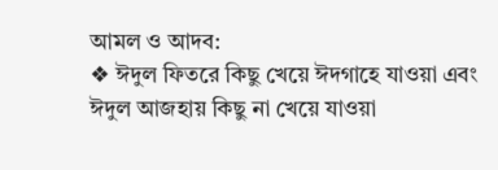আমল ও আদব:
❖ ঈদুল ফিতরে কিছু খেয়ে ঈদগাহে যাওয়া এবং ঈদুল আজহায় কিছু না খেয়ে যাওয়া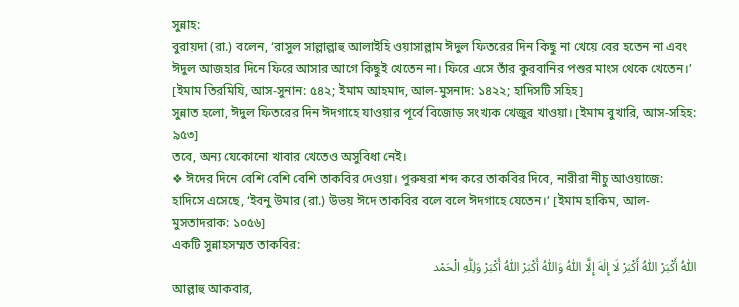সুন্নাহ:
বুরায়দা (রা.) বলেন, ‘রাসুল সাল্লাল্লাহু আলাইহি ওয়াসাল্লাম ঈদুল ফিতরের দিন কিছু না খেয়ে বের হতেন না এবং ঈদুল আজহার দিনে ফিরে আসার আগে কিছুই খেতেন না। ফিরে এসে তাঁর কুরবানির পশুর মাংস থেকে খেতেন।’ [ইমাম তিরমিযি, আস-সুনান: ৫৪২; ইমাম আহমাদ, আল-মুসনাদ: ১৪২২; হাদিসটি সহিহ]
সুন্নাত হলো, ঈদুল ফিতরের দিন ঈদগাহে যাওয়ার পূর্বে বিজোড় সংখ্যক খেজুর খাওয়া। [ইমাম বুখারি, আস-সহিহ: ৯৫৩]
তবে, অন্য যেকোনো খাবার খেতেও অসুবিধা নেই।
❖ ঈদের দিনে বেশি বেশি বেশি তাকবির দেওয়া। পুরুষরা শব্দ করে তাকবির দিবে, নারীরা নীচু আওয়াজে:
হাদিসে এসেছে, ‘ইবনু উমার (রা.) উভয় ঈদে তাকবির বলে বলে ঈদগাহে যেতেন।’ [ইমাম হাকিম, আল-মুসতাদরাক: ১০৫৬]
একটি সুন্নাহসম্মত তাকবির:
اَللّٰهُ أَكْبَرْ اَللّٰهُ أَكْبَرْ لَا إِلٰهَ إِلَّا اللّٰهُ وَاللّٰهُ أَكْبَرْ اَللّٰهُ أَكْبَرْ وَلِلّٰهِ الْحَمْد
আল্লাহু আকবার,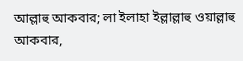আল্লাহু আকবার; লা ইলাহা ইল্লাল্লাহু ওয়াল্লাহু আকবার,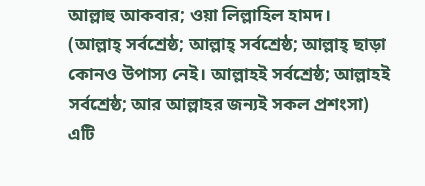আল্লাহু আকবার; ওয়া লিল্লাহিল হামদ।
(আল্লাহ্ সর্বশ্রেষ্ঠ; আল্লাহ্ সর্বশ্রেষ্ঠ; আল্লাহ্ ছাড়া কোনও উপাস্য নেই। আল্লাহই সর্বশ্রেষ্ঠ; আল্লাহই সর্বশ্রেষ্ঠ; আর আল্লাহর জন্যই সকল প্রশংসা)
এটি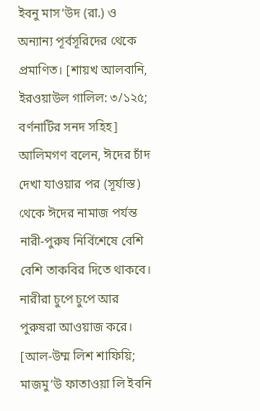ইবনু মাস‘উদ (রা.) ও অন্যান্য পূর্বসূরিদের থেকে প্রমাণিত। [শায়খ আলবানি, ইরওয়াউল গালিল: ৩/১২৫; বর্ণনাটির সনদ সহিহ]
আলিমগণ বলেন, ঈদের চাঁদ দেখা যাওয়ার পর (সূর্যাস্ত) থেকে ঈদের নামাজ পর্যন্ত নারী-পুরুষ নির্বিশেষে বেশি বেশি তাকবির দিতে থাকবে। নারীরা চুপে চুপে আর পুরুষরা আওয়াজ করে। [আল-উম্ম লিশ শাফিয়ি; মাজমু‘উ ফাতাওয়া লি ইবনি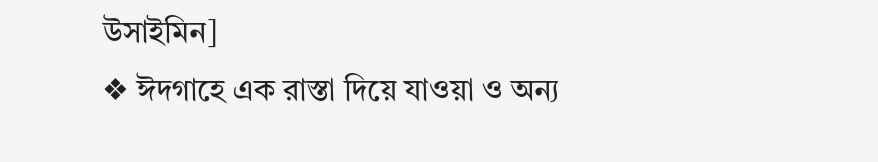উসাইমিন]
❖ ঈদগাহে এক রাস্তা দিয়ে যাওয়া ও অন্য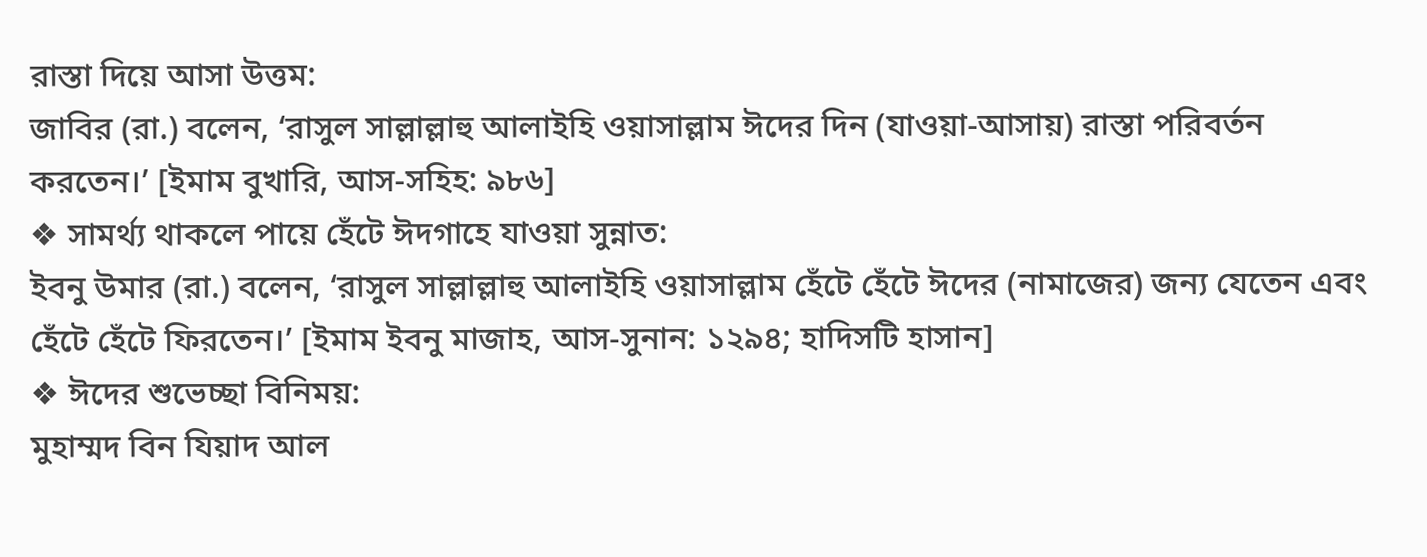রাস্তা দিয়ে আসা উত্তম:
জাবির (রা.) বলেন, ‘রাসুল সাল্লাল্লাহু আলাইহি ওয়াসাল্লাম ঈদের দিন (যাওয়া-আসায়) রাস্তা পরিবর্তন করতেন।’ [ইমাম বুখারি, আস-সহিহ: ৯৮৬]
❖ সামর্থ্য থাকলে পায়ে হেঁটে ঈদগাহে যাওয়া সুন্নাত:
ইবনু উমার (রা.) বলেন, ‘রাসুল সাল্লাল্লাহু আলাইহি ওয়াসাল্লাম হেঁটে হেঁটে ঈদের (নামাজের) জন্য যেতেন এবং হেঁটে হেঁটে ফিরতেন।’ [ইমাম ইবনু মাজাহ, আস-সুনান: ১২৯৪; হাদিসটি হাসান]
❖ ঈদের শুভেচ্ছা বিনিময়:
মুহাম্মদ বিন যিয়াদ আল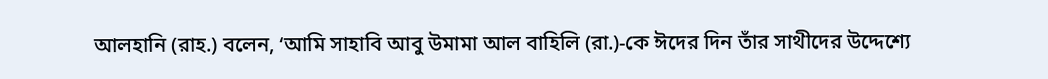আলহানি (রাহ.) বলেন, ‘আমি সাহাবি আবু উমামা আল বাহিলি (রা.)-কে ঈদের দিন তাঁর সাথীদের উদ্দেশ্যে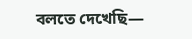বলতে দেখেছি—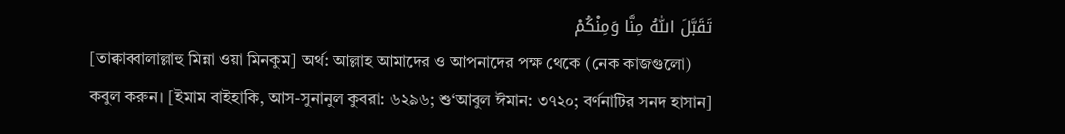تَقَبَّلَ اللّٰهُ مِنَّا وَمِنْكُمْ
[তাক্বাব্বালাল্লাহু মিন্না ওয়া মিনকুম] অর্থ: আল্লাহ আমাদের ও আপনাদের পক্ষ থেকে (নেক কাজগুলো) কবুল করুন। [ইমাম বাইহাকি, আস-সুনানুল কুবরা: ৬২৯৬; শু‘আবুল ঈমান: ৩৭২০; বর্ণনাটির সনদ হাসান]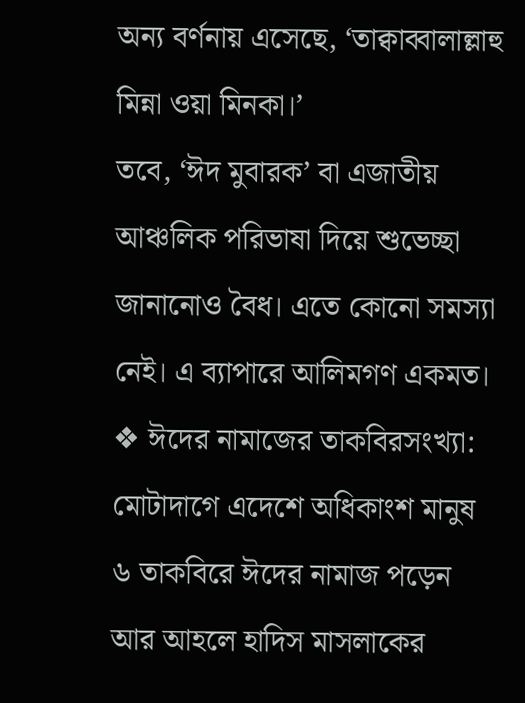অন্য বর্ণনায় এসেছে, ‘তাক্বাব্বালাল্লাহু মিন্না ওয়া মিনকা।’
তবে, ‘ঈদ মুবারক’ বা এজাতীয় আঞ্চলিক পরিভাষা দিয়ে শুভেচ্ছা জানানোও বৈধ। এতে কোনো সমস্যা নেই। এ ব্যাপারে আলিমগণ একমত।
❖ ঈদের নামাজের তাকবিরসংখ্যা:
মোটাদাগে এদেশে অধিকাংশ মানুষ ৬ তাকবিরে ঈদের নামাজ পড়েন আর আহলে হাদিস মাসলাকের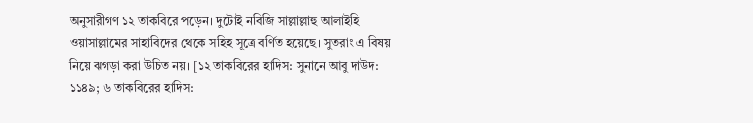অনুসারীগণ ১২ তাকবিরে পড়েন। দুটোই নবিজি সাল্লাল্লাহু আলাইহি ওয়াসাল্লামের সাহাবিদের থেকে সহিহ সূত্রে বর্ণিত হয়েছে। সুতরাং এ বিষয় নিয়ে ঝগড়া করা উচিত নয়। [১২ তাকবিরের হাদিস: সুনানে আবু দাউদ: ১১৪৯; ৬ তাকবিরের হাদিস: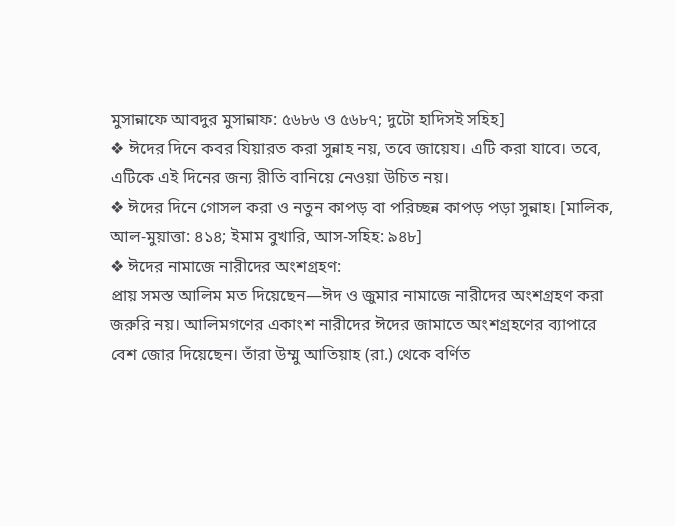মুসান্নাফে আবদুর মুসান্নাফ: ৫৬৮৬ ও ৫৬৮৭; দুটো হাদিসই সহিহ]
❖ ঈদের দিনে কবর যিয়ারত করা সুন্নাহ নয়, তবে জায়েয। এটি করা যাবে। তবে, এটিকে এই দিনের জন্য রীতি বানিয়ে নেওয়া উচিত নয়।
❖ ঈদের দিনে গোসল করা ও নতুন কাপড় বা পরিচ্ছন্ন কাপড় পড়া সুন্নাহ। [মালিক, আল-মুয়াত্তা: ৪১৪; ইমাম বুখারি, আস-সহিহ: ৯৪৮]
❖ ঈদের নামাজে নারীদের অংশগ্রহণ:
প্রায় সমস্ত আলিম মত দিয়েছেন—ঈদ ও জুমার নামাজে নারীদের অংশগ্রহণ করা জরুরি নয়। আলিমগণের একাংশ নারীদের ঈদের জামাতে অংশগ্রহণের ব্যাপারে বেশ জোর দিয়েছেন। তাঁরা উম্মু আতিয়াহ (রা.) থেকে বর্ণিত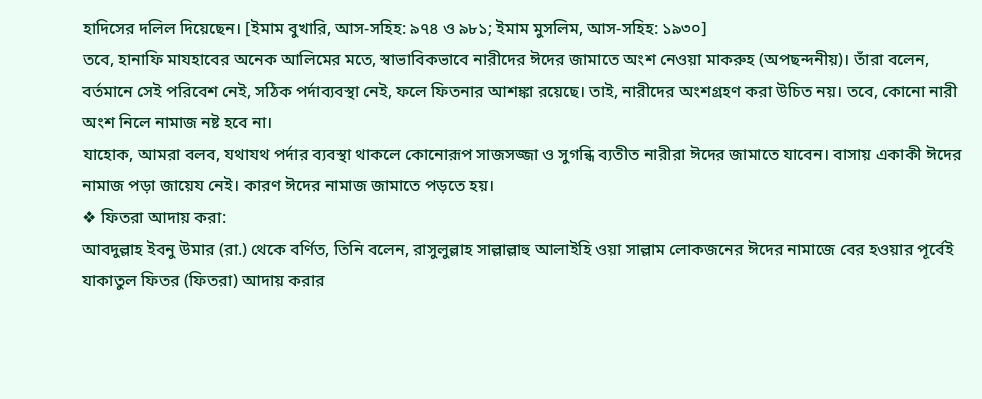হাদিসের দলিল দিয়েছেন। [ইমাম বুখারি, আস-সহিহ: ৯৭৪ ও ৯৮১; ইমাম মুসলিম, আস-সহিহ: ১৯৩০]
তবে, হানাফি মাযহাবের অনেক আলিমের মতে, স্বাভাবিকভাবে নারীদের ঈদের জামাতে অংশ নেওয়া মাকরুহ (অপছন্দনীয়)। তাঁরা বলেন, বর্তমানে সেই পরিবেশ নেই, সঠিক পর্দাব্যবস্থা নেই, ফলে ফিতনার আশঙ্কা রয়েছে। তাই, নারীদের অংশগ্রহণ করা উচিত নয়। তবে, কোনো নারী অংশ নিলে নামাজ নষ্ট হবে না।
যাহোক, আমরা বলব, যথাযথ পর্দার ব্যবস্থা থাকলে কোনোরূপ সাজসজ্জা ও সুগন্ধি ব্যতীত নারীরা ঈদের জামাতে যাবেন। বাসায় একাকী ঈদের নামাজ পড়া জায়েয নেই। কারণ ঈদের নামাজ জামাতে পড়তে হয়।
❖ ফিতরা আদায় করা:
আবদুল্লাহ ইবনু উমার (রা.) থেকে বর্ণিত, তিনি বলেন, রাসুলুল্লাহ সাল্লাল্লাহু আলাইহি ওয়া সাল্লাম লোকজনের ঈদের নামাজে বের হওয়ার পূর্বেই যাকাতুল ফিতর (ফিতরা) আদায় করার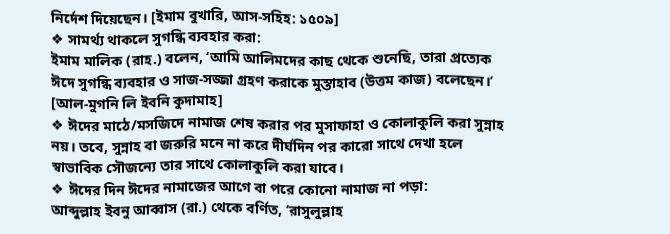নির্দেশ দিয়েছেন। [ইমাম বুখারি, আস-সহিহ: ১৫০৯]
❖ সামর্থ্য থাকলে সুগন্ধি ব্যবহার করা:
ইমাম মালিক (রাহ.) বলেন, ‘আমি আলিমদের কাছ থেকে শুনেছি, তারা প্রত্যেক ঈদে সুগন্ধি ব্যবহার ও সাজ-সজ্জা গ্রহণ করাকে মুস্তাহাব (উত্তম কাজ) বলেছেন।’ [আল-মুগনি লি ইবনি কুদামাহ]
❖ ঈদের মাঠে/মসজিদে নামাজ শেষ করার পর মুসাফাহা ও কোলাকুলি করা সুন্নাহ নয়। তবে, সুন্নাহ বা জরুরি মনে না করে দীর্ঘদিন পর কারো সাথে দেখা হলে স্বাভাবিক সৌজন্যে তার সাথে কোলাকুলি করা যাবে।
❖ ঈদের দিন ঈদের নামাজের আগে বা পরে কোনো নামাজ না পড়া:
আব্দুল্লাহ ইবনু আব্বাস (রা.) থেকে বর্ণিত, ‘রাসুলুল্লাহ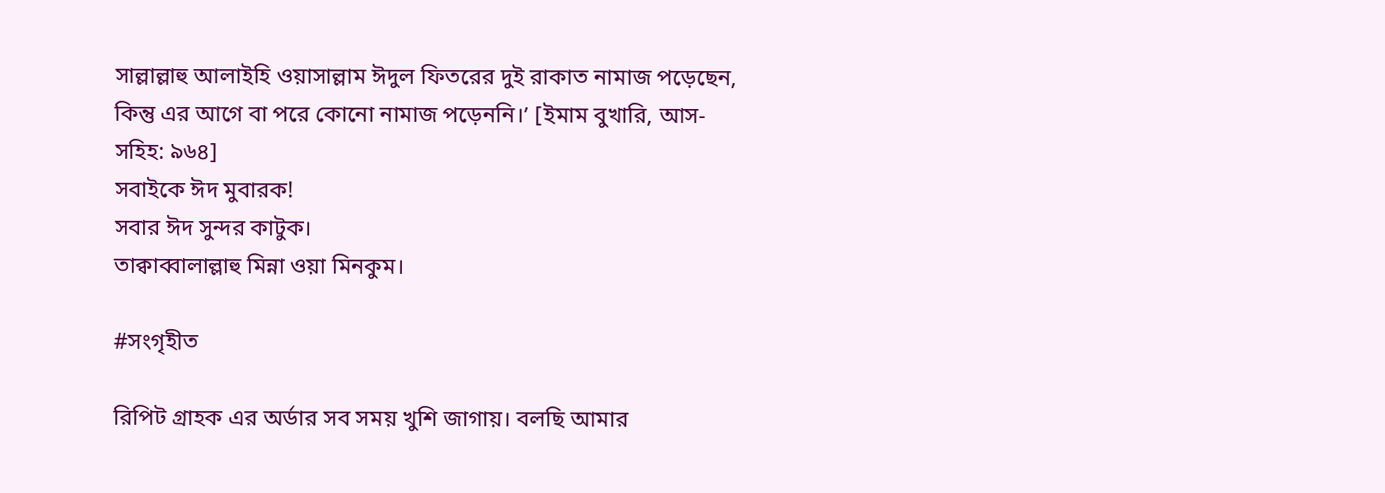সাল্লাল্লাহু আলাইহি ওয়াসাল্লাম ঈদুল ফিতরের দুই রাকাত নামাজ পড়েছেন, কিন্তু এর আগে বা পরে কোনো নামাজ পড়েননি।’ [ইমাম বুখারি, আস-সহিহ: ৯৬৪]
সবাইকে ঈদ মুবারক!
সবার ঈদ সুন্দর কাটুক।
তাক্বাব্বালাল্লাহু মিন্না ওয়া মিনকুম।

#সংগৃহীত

রিপিট গ্রাহক এর অর্ডার সব সময় খুশি জাগায়। বলছি আমার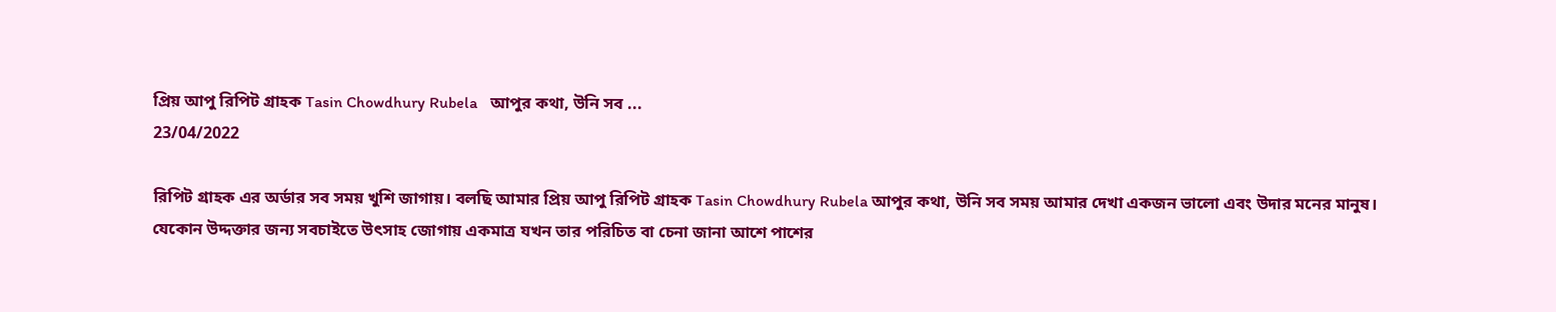প্রিয় আপু রিপিট গ্রাহক Tasin Chowdhury Rubela   আপুর কথা, উনি সব ...
23/04/2022

রিপিট গ্রাহক এর অর্ডার সব সময় খুশি জাগায়। বলছি আমার প্রিয় আপু রিপিট গ্রাহক Tasin Chowdhury Rubela আপুর কথা, উনি সব সময় আমার দেখা একজন ভালো এবং উদার মনের মানুষ।
যেকোন উদ্দক্তার জন্য সবচাইতে উৎসাহ জোগায় একমাত্র যখন তার পরিচিত বা চেনা জানা আশে পাশের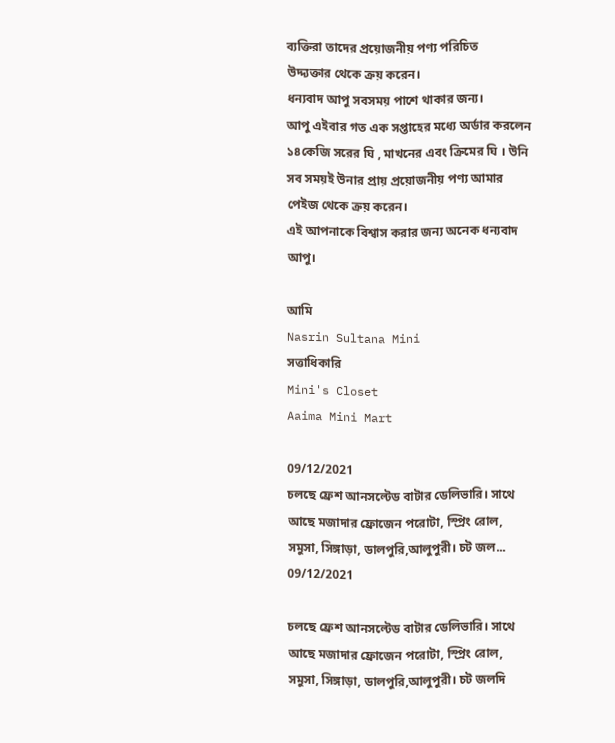ব্যক্তিরা তাদের প্রয়োজনীয় পণ্য পরিচিত
উদ্দ্যক্তার থেকে ক্রয় করেন।
ধন্যবাদ আপু সবসময় পাশে থাকার জন্য।
আপু এইবার গত এক সপ্তাহের মধ্যে অর্ডার করলেন ১৪কেজি সরের ঘি , মাখনের এবং ক্রিমের ঘি । উনি সব সময়ই উনার প্রায় প্রয়োজনীয় পণ্য আমার পেইজ থেকে ক্রয় করেন।
এই আপনাকে বিশ্বাস করার জন্য অনেক ধন্যবাদ আপু।

আমি
Nasrin Sultana Mini
সত্তাধিকারি
Mini's Closet
Aaima Mini Mart

09/12/2021
চলছে ফ্রেশ আনসল্টেড বাটার ডেলিভারি। সাথে আছে মজাদার ফ্রোজেন পরোটা, স্প্রিং রোল, সমুসা, সিঙ্গাড়া, ডালপুরি,আলুপুরী। চট জল...
09/12/2021

চলছে ফ্রেশ আনসল্টেড বাটার ডেলিভারি। সাথে আছে মজাদার ফ্রোজেন পরোটা, স্প্রিং রোল, সমুসা, সিঙ্গাড়া, ডালপুরি,আলুপুরী। চট জলদি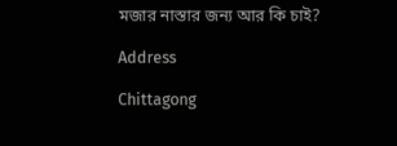মজার নাস্তার জন্য আর কি চাই?

Address

Chittagong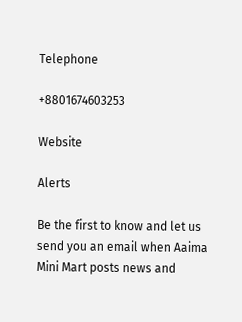Telephone

+8801674603253

Website

Alerts

Be the first to know and let us send you an email when Aaima Mini Mart posts news and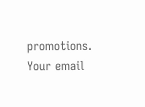promotions. Your email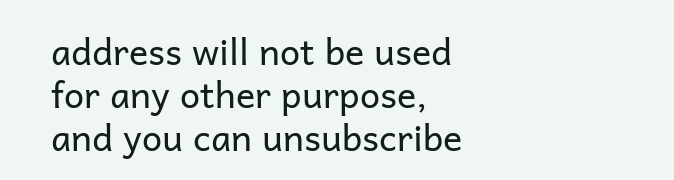address will not be used for any other purpose, and you can unsubscribe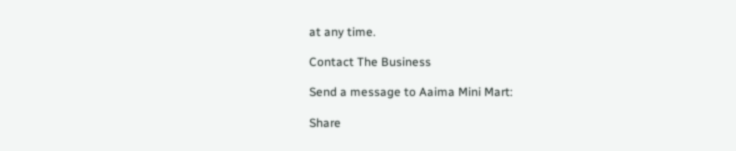at any time.

Contact The Business

Send a message to Aaima Mini Mart:

Share